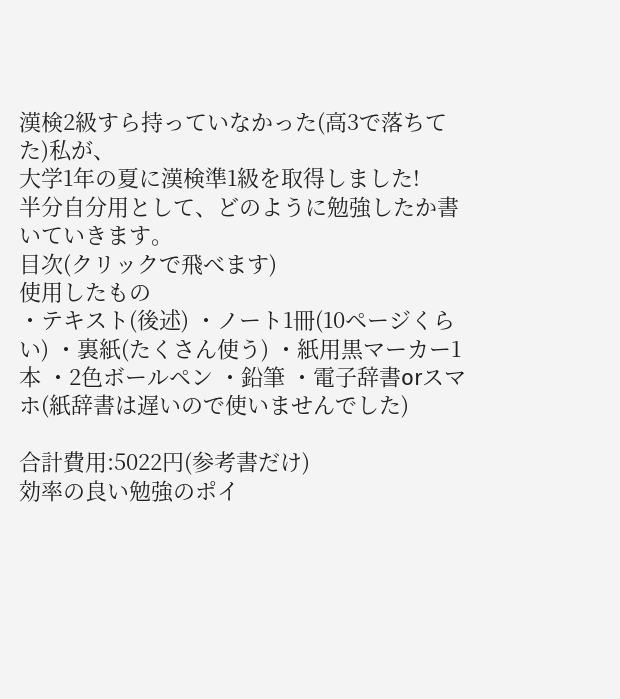漢検2級すら持っていなかった(高3で落ちてた)私が、
大学1年の夏に漢検準1級を取得しました!
半分自分用として、どのように勉強したか書いていきます。
目次(クリックで飛べます)
使用したもの
・テキスト(後述) ・ノート1冊(10ページくらい) ・裏紙(たくさん使う) ・紙用黒マーカー1本 ・2色ボールペン ・鉛筆 ・電子辞書orスマホ(紙辞書は遅いので使いませんでした)

合計費用:5022円(参考書だけ)
効率の良い勉強のポイ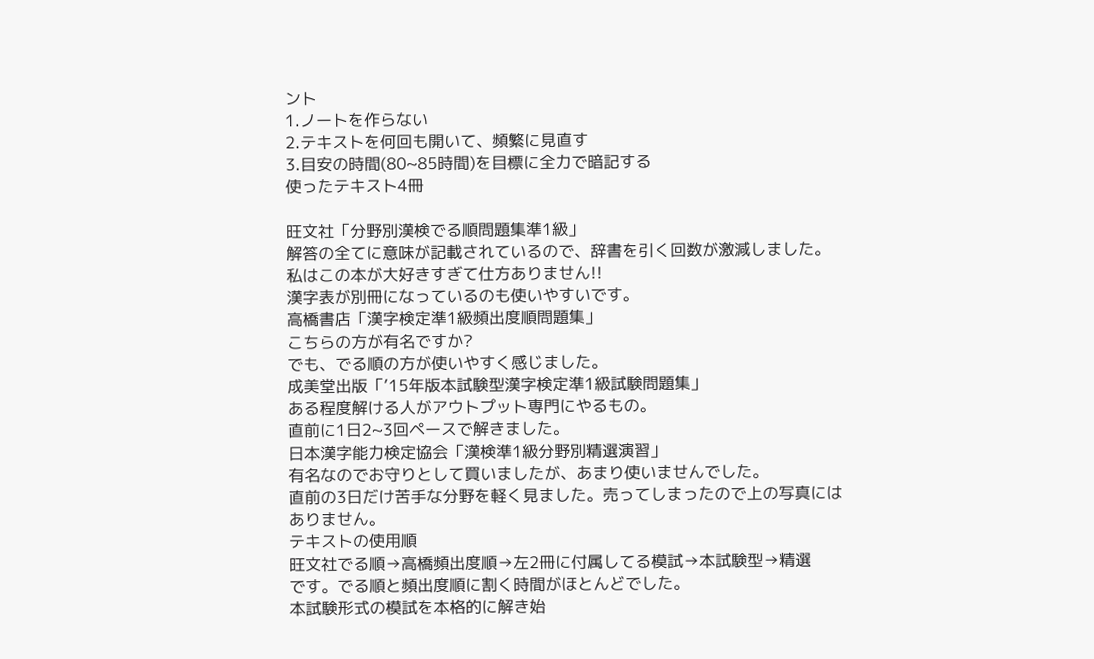ント
1.ノートを作らない
2.テキストを何回も開いて、頻繁に見直す
3.目安の時間(80~85時間)を目標に全力で暗記する
使ったテキスト4冊

旺文社「分野別漢検でる順問題集準1級」
解答の全てに意味が記載されているので、辞書を引く回数が激減しました。
私はこの本が大好きすぎて仕方ありません!!
漢字表が別冊になっているのも使いやすいです。
高橋書店「漢字検定準1級頻出度順問題集」
こちらの方が有名ですか?
でも、でる順の方が使いやすく感じました。
成美堂出版「’15年版本試験型漢字検定準1級試験問題集」
ある程度解ける人がアウトプット専門にやるもの。
直前に1日2~3回ペースで解きました。
日本漢字能力検定協会「漢検準1級分野別精選演習」
有名なのでお守りとして買いましたが、あまり使いませんでした。
直前の3日だけ苦手な分野を軽く見ました。売ってしまったので上の写真にはありません。
テキストの使用順
旺文社でる順→高橋頻出度順→左2冊に付属してる模試→本試験型→精選
です。でる順と頻出度順に割く時間がほとんどでした。
本試験形式の模試を本格的に解き始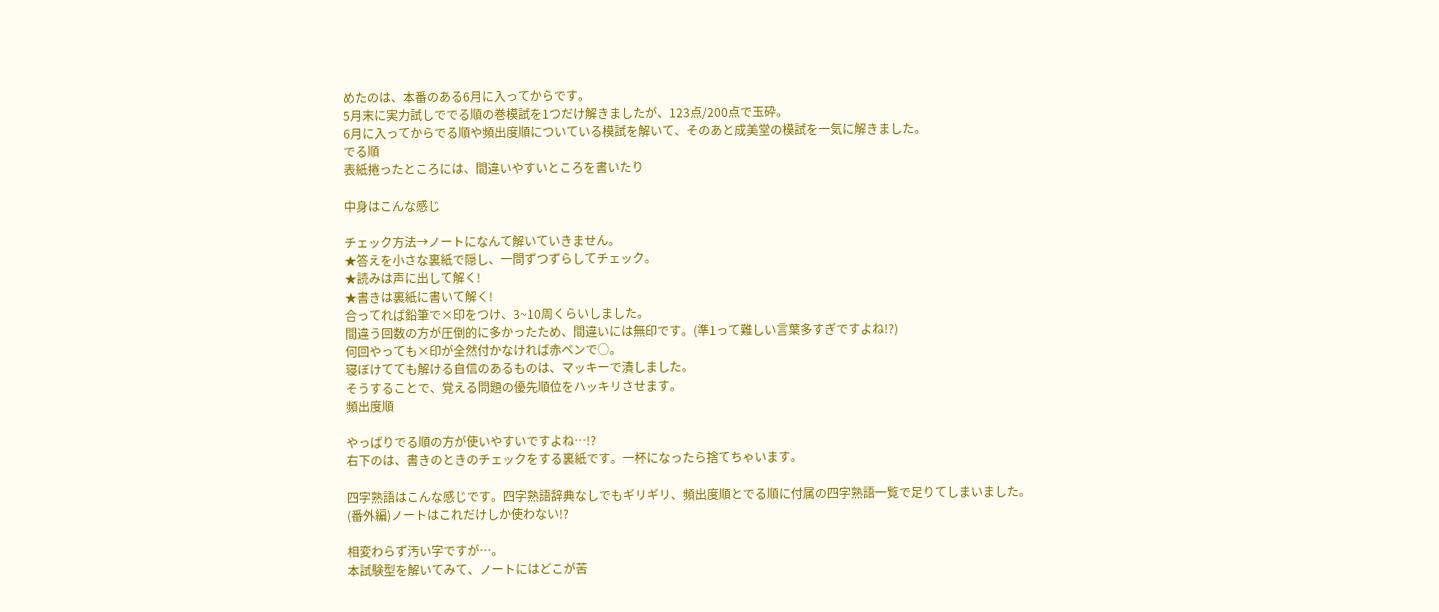めたのは、本番のある6月に入ってからです。
5月末に実力試しででる順の巻模試を1つだけ解きましたが、123点/200点で玉砕。
6月に入ってからでる順や頻出度順についている模試を解いて、そのあと成美堂の模試を一気に解きました。
でる順
表紙捲ったところには、間違いやすいところを書いたり

中身はこんな感じ

チェック方法→ノートになんて解いていきません。
★答えを小さな裏紙で隠し、一問ずつずらしてチェック。
★読みは声に出して解く!
★書きは裏紙に書いて解く!
合ってれば鉛筆で×印をつけ、3~10周くらいしました。
間違う回数の方が圧倒的に多かったため、間違いには無印です。(準1って難しい言葉多すぎですよね!?)
何回やっても×印が全然付かなければ赤ペンで○。
寝ぼけてても解ける自信のあるものは、マッキーで潰しました。
そうすることで、覚える問題の優先順位をハッキリさせます。
頻出度順

やっぱりでる順の方が使いやすいですよね…!?
右下のは、書きのときのチェックをする裏紙です。一杯になったら捨てちゃいます。

四字熟語はこんな感じです。四字熟語辞典なしでもギリギリ、頻出度順とでる順に付属の四字熟語一覧で足りてしまいました。
(番外編)ノートはこれだけしか使わない!?

相変わらず汚い字ですが…。
本試験型を解いてみて、ノートにはどこが苦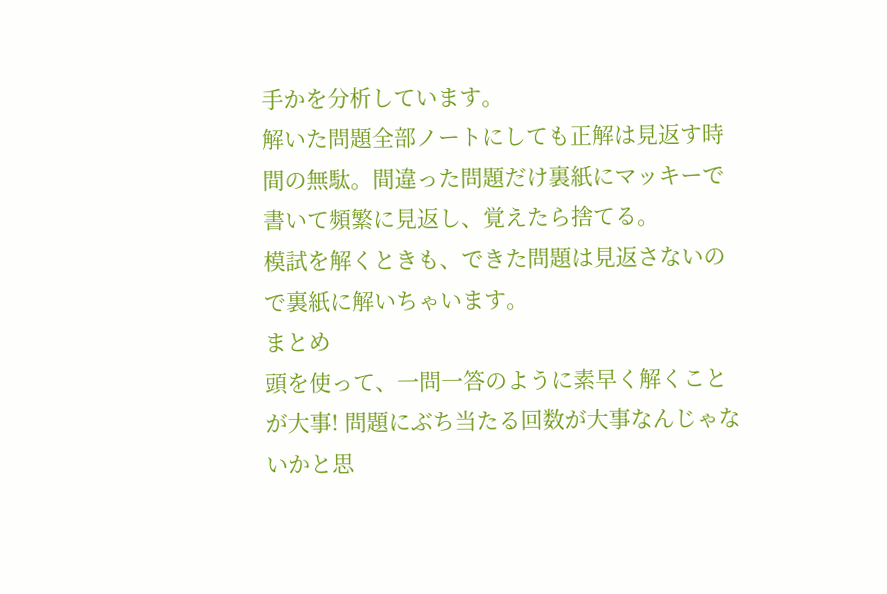手かを分析しています。
解いた問題全部ノートにしても正解は見返す時間の無駄。間違った問題だけ裏紙にマッキーで書いて頻繁に見返し、覚えたら捨てる。
模試を解くときも、できた問題は見返さないので裏紙に解いちゃいます。
まとめ
頭を使って、一問一答のように素早く解くことが大事! 問題にぶち当たる回数が大事なんじゃないかと思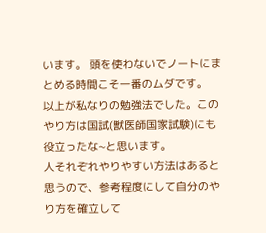います。 頭を使わないでノートにまとめる時間こそ一番のムダです。
以上が私なりの勉強法でした。このやり方は国試(獣医師国家試験)にも役立ったな~と思います。
人それぞれやりやすい方法はあると思うので、参考程度にして自分のやり方を確立して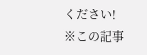ください!
※この記事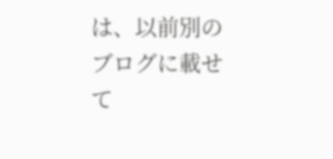は、以前別のブログに載せて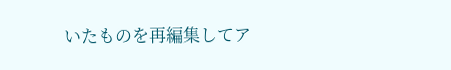いたものを再編集してア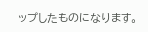ップしたものになります。